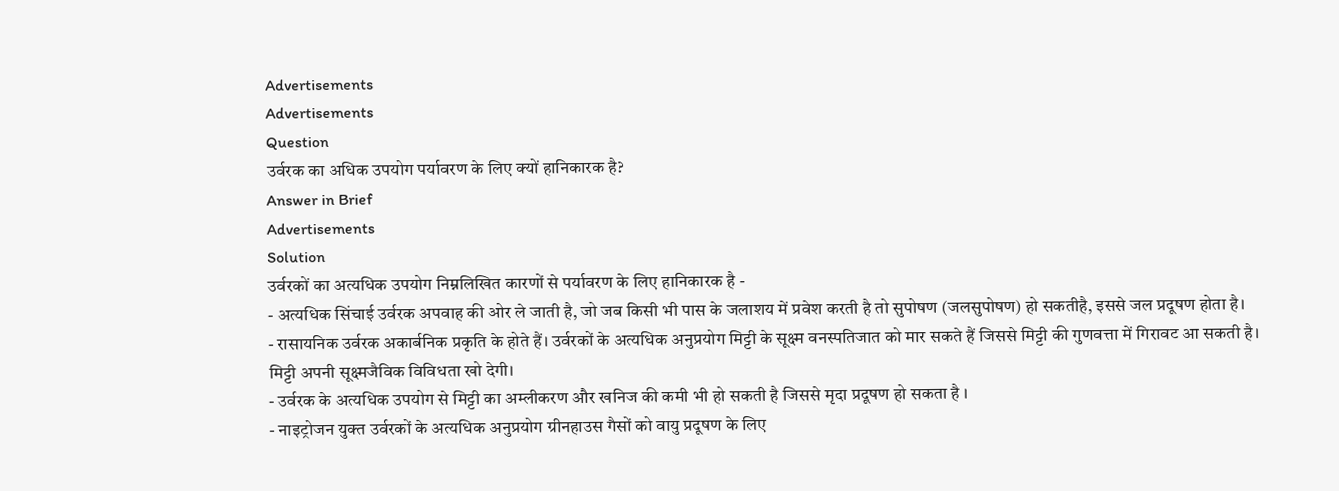Advertisements
Advertisements
Question
उर्वरक का अधिक उपयोग पर्यावरण के लिए क्यों हानिकारक है?
Answer in Brief
Advertisements
Solution
उर्वरकों का अत्यधिक उपयोग निम्नलिखित कारणों से पर्यावरण के लिए हानिकारक है -
- अत्यधिक सिंचाई उर्वरक अपवाह की ओर ले जाती है, जो जब किसी भी पास के जलाशय में प्रवेश करती है तो सुपोषण (जलसुपोषण) हो सकतीहै, इससे जल प्रदूषण होता है।
- रासायनिक उर्वरक अकार्बनिक प्रकृति के होते हैं। उर्वरकों के अत्यधिक अनुप्रयोग मिट्टी के सूक्ष्म वनस्पतिजात को मार सकते हैं जिससे मिट्टी की गुणवत्ता में गिरावट आ सकती है। मिट्टी अपनी सूक्ष्मजैविक विविधता खो देगी।
- उर्वरक के अत्यधिक उपयोग से मिट्टी का अम्लीकरण और खनिज की कमी भी हो सकती है जिससे मृदा प्रदूषण हो सकता है ।
- नाइट्रोजन युक्त उर्वरकों के अत्यधिक अनुप्रयोग ग्रीनहाउस गैसों को वायु प्रदूषण के लिए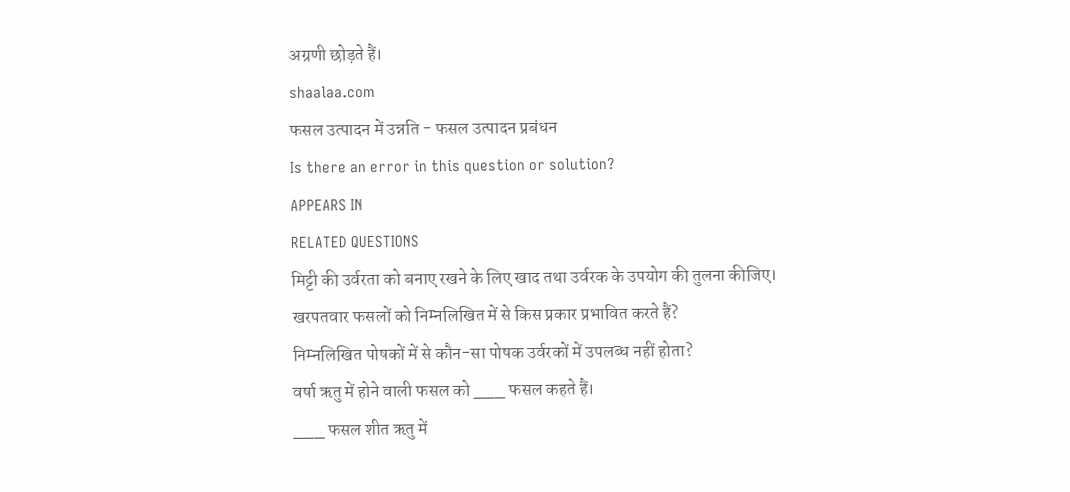अग्रणी छोड़ते हैं।
shaalaa.com
फसल उत्पादन में उन्नति - फसल उत्पादन प्रबंधन
Is there an error in this question or solution?
APPEARS IN
RELATED QUESTIONS
मिट्टी की उर्वरता को बनाए रखने के लिए खाद तथा उर्वरक के उपयोग की तुलना कीजिए।
खरपतवार फसलों को निम्नलिखित में से किस प्रकार प्रभावित करते हैं?
निम्नलिखित पोषकों में से कौन-सा पोषक उर्वरकों में उपलब्ध नहीं होता?
वर्षा ऋतु में होने वाली फसल को ___ फसल कहते हैं।
___ फसल शीत ऋतु में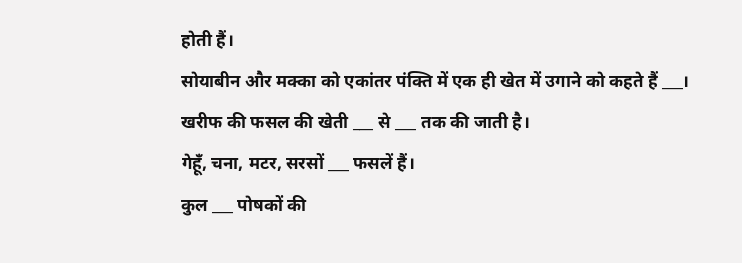होती हैं।
सोयाबीन और मक्का को एकांतर पंक्ति में एक ही खेत में उगाने को कहते हैं ___।
खरीफ की फसल की खेती ___ से ___ तक की जाती है।
गेहूँ, चना, मटर, सरसों ___ फसलें हैं।
कुल ___ पोषकों की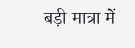बड़ी मात्रा में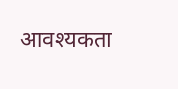आवश्यकता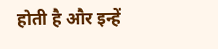होती है और इन्हें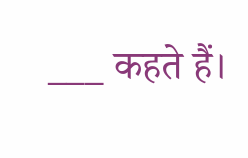___ कहते हैं।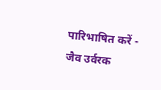पारिभाषित करें - जैव उर्वरक